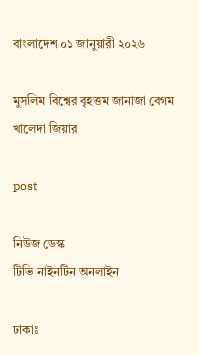বাংলাদেশ ০১ জানুয়ারী ২০২৬

মুসলিম বিশ্বের বৃহত্তম জানাজা বেগম খালেদা জিয়ার

post

নিউজ ডেস্ক
টিভি নাইনটিন অনলাইন

ঢাকাঃ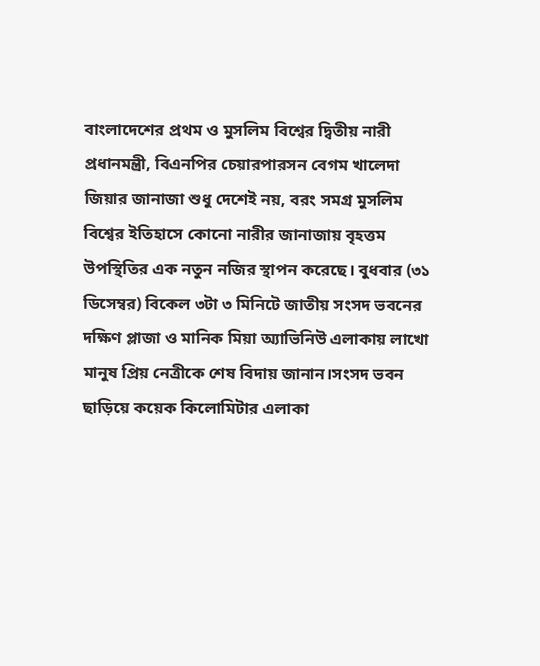বাংলাদেশের প্রথম ও মুসলিম বিশ্বের দ্বিতীয় নারী প্রধানমন্ত্রী, বিএনপির চেয়ারপারসন বেগম খালেদা জিয়ার জানাজা শুধু দেশেই নয়, বরং সমগ্র মুসলিম বিশ্বের ইতিহাসে কোনো নারীর জানাজায় বৃহত্তম উপস্থিতির এক নতুন নজির স্থাপন করেছে। বুধবার (৩১ ডিসেম্বর) বিকেল ৩টা ৩ মিনিটে জাতীয় সংসদ ভবনের দক্ষিণ প্লাজা ও মানিক মিয়া অ্যাভিনিউ এলাকায় লাখো মানুষ প্রিয় নেত্রীকে শেষ বিদায় জানান।সংসদ ভবন ছাড়িয়ে কয়েক কিলোমিটার এলাকা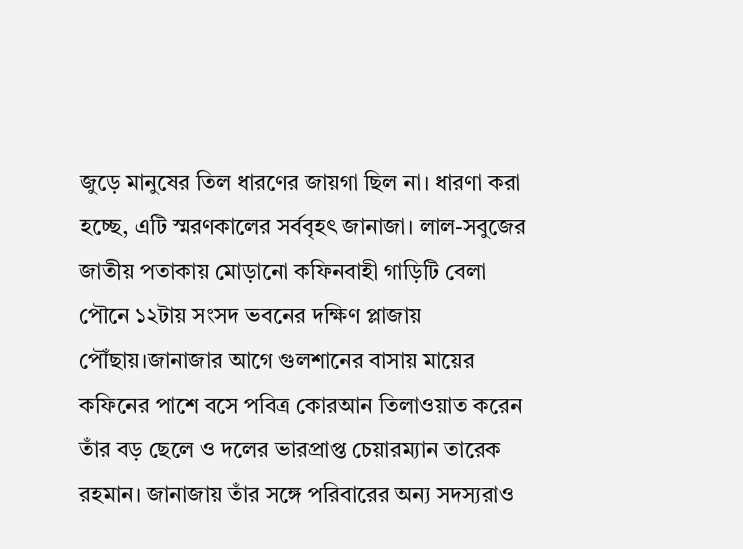জুড়ে মানুষের তিল ধারণের জায়গা ছিল না। ধারণা করা হচ্ছে, এটি স্মরণকালের সর্ববৃহৎ জানাজা। লাল-সবুজের জাতীয় পতাকায় মোড়ানো কফিনবাহী গাড়িটি বেলা পৌনে ১২টায় সংসদ ভবনের দক্ষিণ প্লাজায় পৌঁছায়।জানাজার আগে গুলশানের বাসায় মায়ের কফিনের পাশে বসে পবিত্র কোরআন তিলাওয়াত করেন তাঁর বড় ছেলে ও দলের ভারপ্রাপ্ত চেয়ারম্যান তারেক রহমান। জানাজায় তাঁর সঙ্গে পরিবারের অন্য সদস্যরাও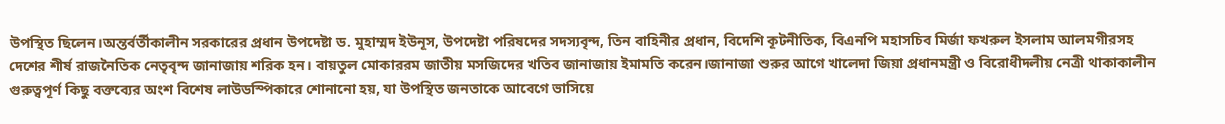উপস্থিত ছিলেন।অন্তর্বর্তীকালীন সরকারের প্রধান উপদেষ্টা ড. মুহাম্মদ ইউনূস, উপদেষ্টা পরিষদের সদস্যবৃন্দ, তিন বাহিনীর প্রধান, বিদেশি কূটনীতিক, বিএনপি মহাসচিব মির্জা ফখরুল ইসলাম আলমগীরসহ দেশের শীর্ষ রাজনৈতিক নেতৃবৃন্দ জানাজায় শরিক হন। বায়তুল মোকাররম জাতীয় মসজিদের খতিব জানাজায় ইমামতি করেন।জানাজা শুরুর আগে খালেদা জিয়া প্রধানমন্ত্রী ও বিরোধীদলীয় নেত্রী থাকাকালীন গুরুত্বপূর্ণ কিছু বক্তব্যের অংশ বিশেষ লাউডস্পিকারে শোনানো হয়, যা উপস্থিত জনতাকে আবেগে ভাসিয়ে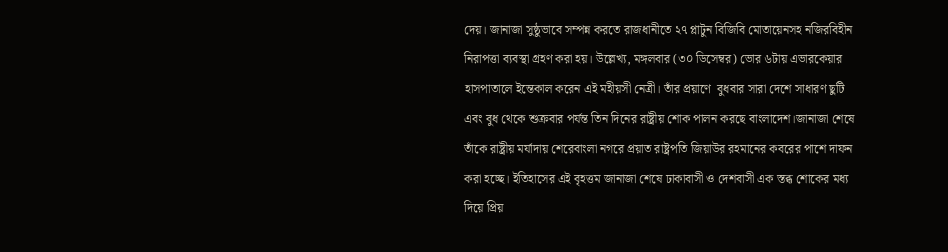দেয়। জানাজা সুষ্ঠুভাবে সম্পন্ন করতে রাজধানীতে ২৭ প্লাটুন বিজিবি মোতায়েনসহ নজিরবিহীন নিরাপত্তা ব্যবস্থা গ্রহণ করা হয়। উল্লেখ্য, মঙ্গলবার (৩০ ডিসেম্বর) ভোর ৬টায় এভারকেয়ার হাসপাতালে ইন্তেকাল করেন এই মহীয়সী নেত্রী। তাঁর প্রয়াণে  বুধবার সারা দেশে সাধারণ ছুটি এবং বুধ থেকে শুক্রবার পর্যন্ত তিন দিনের রাষ্ট্রীয় শোক পালন করছে বাংলাদেশ।জানাজা শেষে তাঁকে রাষ্ট্রীয় মর্যাদায় শেরেবাংলা নগরে প্রয়াত রাষ্ট্রপতি জিয়াউর রহমানের কবরের পাশে দাফন করা হচ্ছে। ইতিহাসের এই বৃহত্তম জানাজা শেষে ঢাকাবাসী ও দেশবাসী এক স্তব্ধ শোকের মধ্য দিয়ে প্রিয়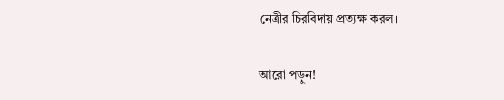নেত্রীর চিরবিদায় প্রত্যক্ষ করল।

আরো পড়ুন!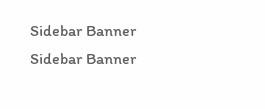Sidebar Banner
Sidebar Banner